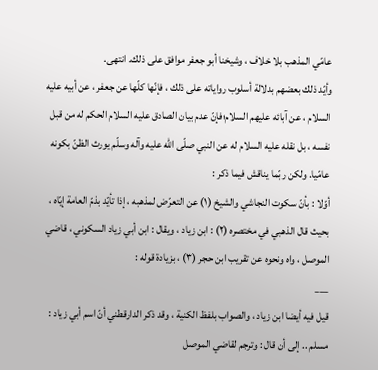عامّي المذهب بلا خلاف ، وشيخنا أبو جعفر موافق على ذلك. انتهى.
وأيّد ذلك بعضهم بدلالة أسلوب رواياته على ذلك ، فإنّها كلّها عن جعفر ، عن أبيه عليه السلام ، عن آبائه عليهم السلام؛فإنّ عدم بيان الصادق عليه السلام الحكم له من قبل نفسه ، بل نقله عليه السلام له عن النبي صلّى اللّه عليه وآله وسلّم يورث الظنّ بكونه عامّيا. ولكن ربّما يناقش فيما ذكر :
أوّلا : بأنّ سكوت النجاشي والشيخ (١) عن التعرّض لمذهبه ، إذا تأيّد بذمّ العامة إيّاه ، بحيث قال الذهبي في مختصره (٢) : ابن زياد ، ويقال : ابن أبي زياد السكوني ، قاضي الموصل ، واه ونحوه عن تقريب ابن حجر (٣) ، بزيادة قوله :
___
قيل فيه أيضا ابن زياد ، والصواب بلفظ الكنية ، وقد ذكر الدارقطني أنّ اسم أبي زياد : مسلم .. إلى أن قال : وترجم لقاضي الموصل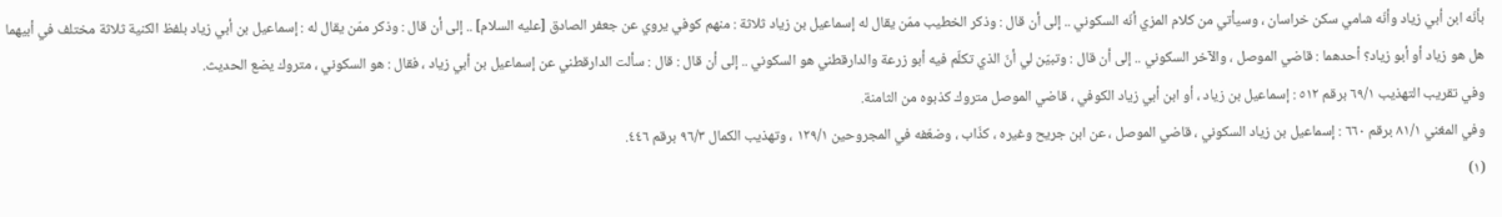بأنّه ابن أبي زياد وأنّه شامي سكن خراسان ، وسيأتي من كلام المزي أنّه السكوني .. إلى أن قال : وذكر الخطيب ممّن يقال له إسماعيل بن زياد ثلاثة : منهم كوفي يروي عن جعفر الصادق [عليه السلام] .. إلى أن قال : وذكر ممّن يقال له : إسماعيل بن أبي زياد بلفظ الكنية ثلاثة مختلف في أبيهما هل هو زياد أو أبو زياد؟ أحدهما : قاضي الموصل ، والآخر السكوني .. إلى أن قال : وتبيّن لي أنّ الذي تكلّم فيه أبو زرعة والدارقطني هو السكوني .. إلى أن قال : قال : سألت الدارقطني عن إسماعيل بن أبي زياد ، فقال : هو السكوني ، متروك يضع الحديث.
وفي تقريب التهذيب ٦٩/١ برقم ٥١٢ : إسماعيل بن زياد ، أو ابن أبي زياد الكوفي ، قاضي الموصل متروك كذبوه من الثامنة.
وفي المغني ٨١/١ برقم ٦٦٠ : إسماعيل بن زياد السكوني ، قاضي الموصل ، عن ابن جريح وغيره ، كذّاب ، وضعّفه في المجروحين ١٢٩/١ ، وتهذيب الكمال ٩٦/٣ برقم ٤٤٦.
(١)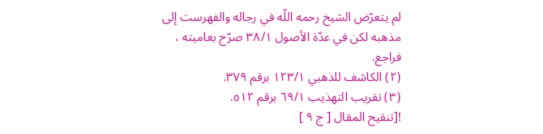لم يتعرّض الشيخ رحمه اللّه في رجاله والفهرست إلى مذهبه لكن في عدّة الأصول ٣٨/١ صرّح بعاميته ، فراجع.
(٢) الكاشف للذهبي ١٢٣/١ برقم ٣٧٩.
(٣) تقريب التهذيب ٦٩/١ برقم ٥١٢.
![تنقيح المقال [ ج ٩ ]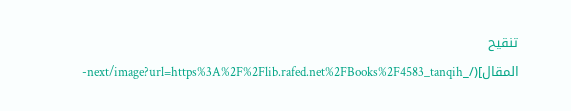تنقيح المقال](/_next/image?url=https%3A%2F%2Flib.rafed.net%2FBooks%2F4583_tanqih-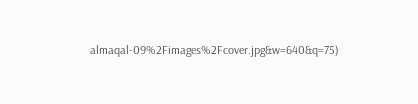almaqal-09%2Fimages%2Fcover.jpg&w=640&q=75)